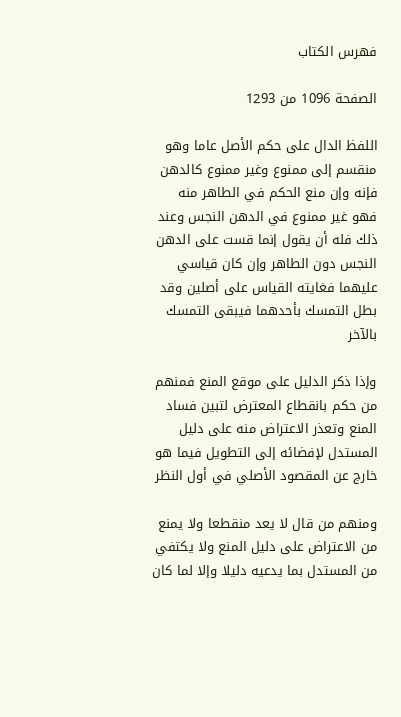فهرس الكتاب

الصفحة 1096 من 1293

اللفظ الدال على حكم الأصل عاما وهو منقسم إلى ممنوع وغير ممنوع كالدهن فإنه وإن منع الحكم في الطاهر منه فهو غير ممنوع في الدهن النجس وعند ذلك فله أن يقول إنما قست على الدهن النجس دون الطاهر وإن كان قياسي عليهما فغايته القياس على أصلين وقد بطل التمسك بأحدهما فيبقى التمسك بالآخر

وإذا ذكر الدليل على موقع المنع فمنهم من حكم بانقطاع المعترض لتبين فساد المنع وتعذر الاعتراض منه على دليل المستدل لإفضائه إلى التطويل فيما هو خارج عن المقصود الأصلي في أول النظر

ومنهم من قال لا يعد منقطعا ولا يمنع من الاعتراض على دليل المنع ولا يكتفي من المستدل بما يدعيه دليلا وإلا لما كان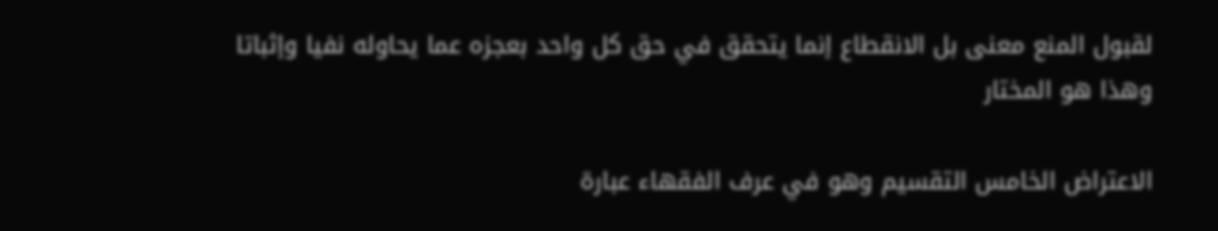لقبول المنع معنى بل الانقطاع إنما يتحقق في حق كل واحد بعجزه عما يحاوله نفيا وإثباتا وهذا هو المختار

الاعتراض الخامس التقسيم وهو في عرف الفقهاء عبارة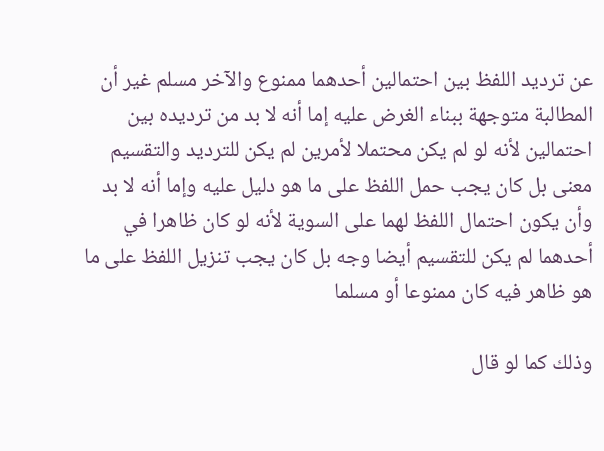عن ترديد اللفظ بين احتمالين أحدهما ممنوع والآخر مسلم غير أن المطالبة متوجهة ببناء الغرض عليه إما أنه لا بد من ترديده بين احتمالين لأنه لو لم يكن محتملا لأمرين لم يكن للترديد والتقسيم معنى بل كان يجب حمل اللفظ على ما هو دليل عليه وإما أنه لا بد وأن يكون احتمال اللفظ لهما على السوية لأنه لو كان ظاهرا في أحدهما لم يكن للتقسيم أيضا وجه بل كان يجب تنزيل اللفظ على ما هو ظاهر فيه كان ممنوعا أو مسلما

وذلك كما لو قال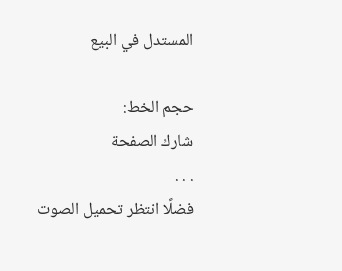المستدل في البيع

حجم الخط:
شارك الصفحة
. . .
فضلًا انتظر تحميل الصوت